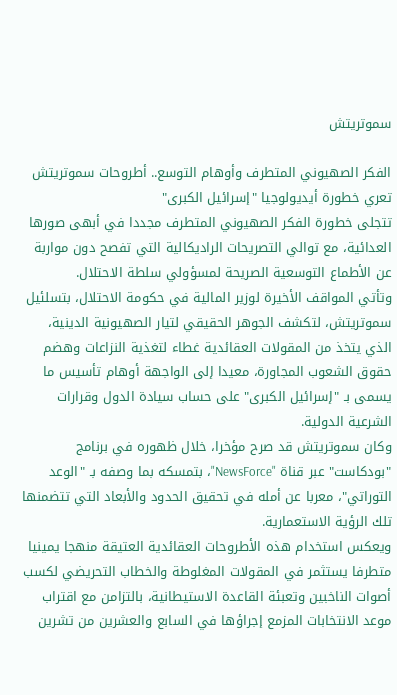سموتريتش

الفكر الصهيوني المتطرف وأوهام التوسع.. أطروحات سموتريتش تعري خطورة أيديولوجيا "إسرائيل الكبرى"
تتجلى خطورة الفكر الصهيوني المتطرف مجددا في أبهى صورها العدائية، مع توالي التصريحات الراديكالية التي تفصح دون مواربة عن الأطماع التوسعية الصريحة لمسؤولي سلطة الاحتلال.
وتأتي المواقف الأخيرة لوزير المالية في حكومة الاحتلال، بتسلئيل سموتريتش، لتكشف الجوهر الحقيقي لتيار الصهيونية الدينية، الذي يتخذ من المقولات العقائدية غطاء لتغذية النزاعات وهضم حقوق الشعوب المجاورة، معيدا إلى الواجهة أوهام تأسيس ما يسمى بـ "إسرائيل الكبرى" على حساب سيادة الدول وقرارات الشرعية الدولية.
وكان سموتريتش قد صرح مؤخرا، خلال ظهوره في برنامج "بودكاست" عبر قناة "NewsForce"، بتمسكه بما وصفه بـ "الوعد التوراتي"، معربا عن أمله في تحقيق الحدود والأبعاد التي تتضمنها تلك الرؤية الاستعمارية.
ويعكس استخدام هذه الأطروحات العقائدية العتيقة منهجا يمينيا متطرفا يستثمر في المقولات المغلوطة والخطاب التحريضي لكسب أصوات الناخبين وتعبئة القاعدة الاستيطانية، بالتزامن مع اقتراب موعد الانتخابات المزمع إجراؤها في السابع والعشرين من تشرين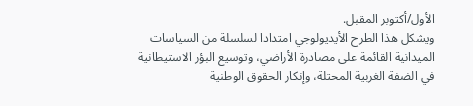الأول/أكتوبر المقبل.
ويشكل هذا الطرح الأيديولوجي امتدادا لسلسلة من السياسات الميدانية القائمة على مصادرة الأراضي، وتوسيع البؤر الاستيطانية في الضفة الغربية المحتلة، وإنكار الحقوق الوطنية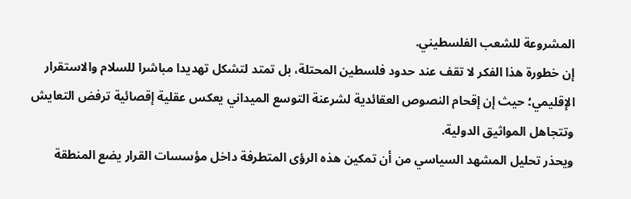المشروعة للشعب الفلسطيني.
إن خطورة هذا الفكر لا تقف عند حدود فلسطين المحتلة، بل تمتد لتشكل تهديدا مباشرا للسلام والاستقرار الإقليمي؛ حيث إن إقحام النصوص العقائدية لشرعنة التوسع الميداني يعكس عقلية إقصائية ترفض التعايش وتتجاهل المواثيق الدولية.
ويحذر تحليل المشهد السياسي من أن تمكين هذه الرؤى المتطرفة داخل مؤسسات القرار يضع المنطقة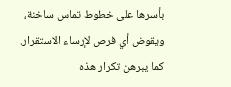بأسرها على خطوط تماس ساخنة، ويقوض أي فرص لإرساء الاستقرار.
كما يبرهن تكرار هذه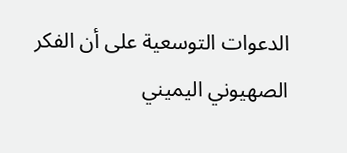الدعوات التوسعية على أن الفكر الصهيوني اليميني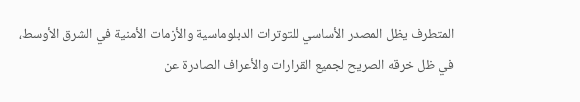المتطرف يظل المصدر الأساسي للتوترات الدبلوماسية والأزمات الأمنية في الشرق الأوسط، في ظل خرقه الصريح لجميع القرارات والأعراف الصادرة عن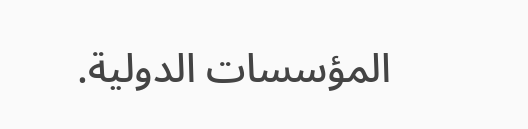المؤسسات الدولية.